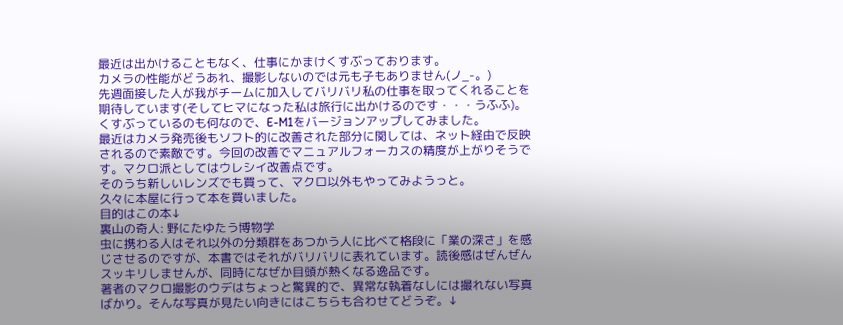最近は出かけることもなく、仕事にかまけくすぶっております。
カメラの性能がどうあれ、撮影しないのでは元も子もありません(ノ_-。)
先週面接した人が我がチームに加入してバリバリ私の仕事を取ってくれることを期待しています(そしてヒマになった私は旅行に出かけるのです・・・うふふ)。
くすぶっているのも何なので、E-M1をバージョンアップしてみました。
最近はカメラ発売後もソフト的に改善された部分に関しては、ネット経由で反映されるので素敵です。今回の改善でマニュアルフォーカスの精度が上がりそうです。マクロ派としてはウレシイ改善点です。
そのうち新しいレンズでも買って、マクロ以外もやってみようっと。
久々に本屋に行って本を買いました。
目的はこの本↓
裏山の奇人: 野にたゆたう博物学
虫に携わる人はそれ以外の分類群をあつかう人に比べて格段に「業の深さ」を感じさせるのですが、本書ではそれがバリバリに表れています。読後感はぜんぜんスッキリしませんが、同時になぜか目頭が熱くなる逸品です。
著者のマクロ撮影のウデはちょっと驚異的で、異常な執着なしには撮れない写真ばかり。そんな写真が見たい向きにはこちらも合わせてどうぞ。↓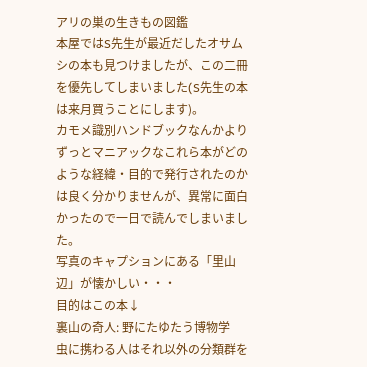アリの巣の生きもの図鑑
本屋ではS先生が最近だしたオサムシの本も見つけましたが、この二冊を優先してしまいました(S先生の本は来月買うことにします)。
カモメ識別ハンドブックなんかよりずっとマニアックなこれら本がどのような経緯・目的で発行されたのかは良く分かりませんが、異常に面白かったので一日で読んでしまいました。
写真のキャプションにある「里山辺」が懐かしい・・・
目的はこの本↓
裏山の奇人: 野にたゆたう博物学
虫に携わる人はそれ以外の分類群を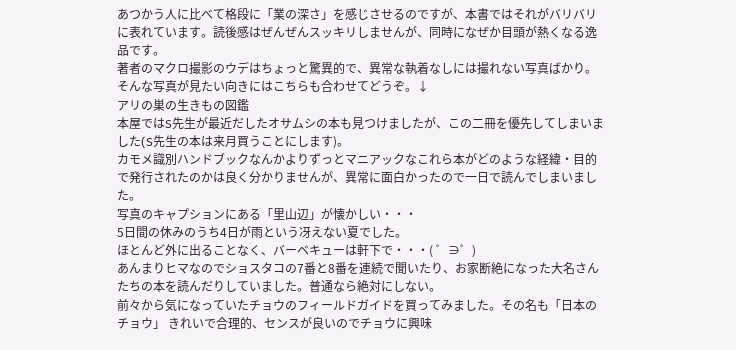あつかう人に比べて格段に「業の深さ」を感じさせるのですが、本書ではそれがバリバリに表れています。読後感はぜんぜんスッキリしませんが、同時になぜか目頭が熱くなる逸品です。
著者のマクロ撮影のウデはちょっと驚異的で、異常な執着なしには撮れない写真ばかり。そんな写真が見たい向きにはこちらも合わせてどうぞ。↓
アリの巣の生きもの図鑑
本屋ではS先生が最近だしたオサムシの本も見つけましたが、この二冊を優先してしまいました(S先生の本は来月買うことにします)。
カモメ識別ハンドブックなんかよりずっとマニアックなこれら本がどのような経緯・目的で発行されたのかは良く分かりませんが、異常に面白かったので一日で読んでしまいました。
写真のキャプションにある「里山辺」が懐かしい・・・
5日間の休みのうち4日が雨という冴えない夏でした。
ほとんど外に出ることなく、バーベキューは軒下で・・・( ゜∋゜)
あんまりヒマなのでショスタコの7番と8番を連続で聞いたり、お家断絶になった大名さんたちの本を読んだりしていました。普通なら絶対にしない。
前々から気になっていたチョウのフィールドガイドを買ってみました。その名も「日本のチョウ」 きれいで合理的、センスが良いのでチョウに興味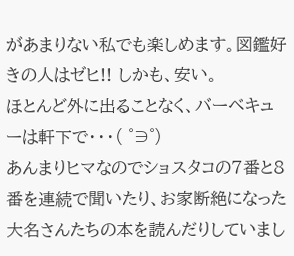があまりない私でも楽しめます。図鑑好きの人はゼヒ!! しかも、安い。
ほとんど外に出ることなく、バーベキューは軒下で・・・( ゜∋゜)
あんまりヒマなのでショスタコの7番と8番を連続で聞いたり、お家断絶になった大名さんたちの本を読んだりしていまし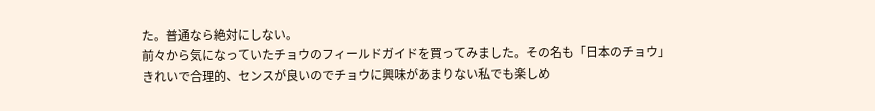た。普通なら絶対にしない。
前々から気になっていたチョウのフィールドガイドを買ってみました。その名も「日本のチョウ」 きれいで合理的、センスが良いのでチョウに興味があまりない私でも楽しめ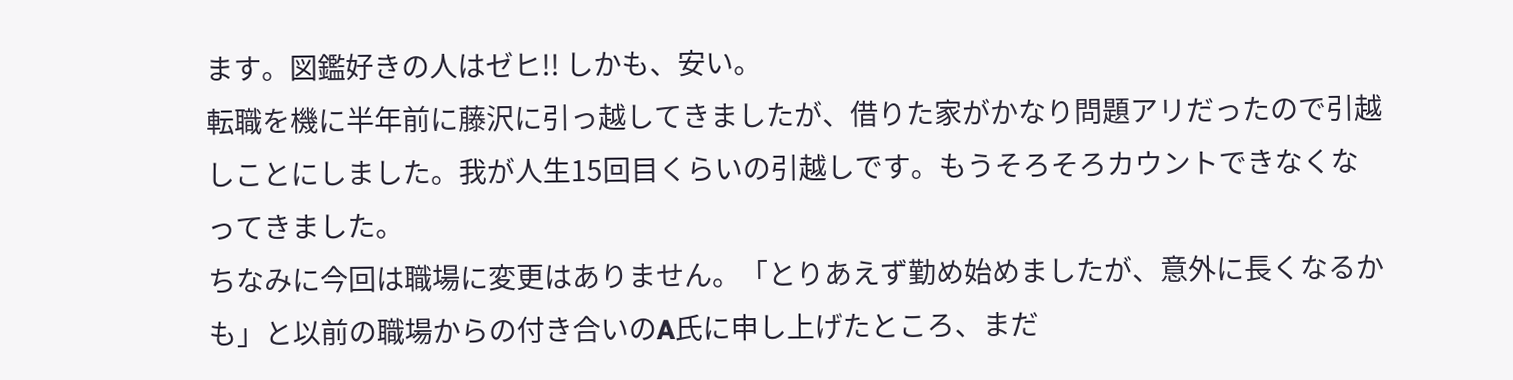ます。図鑑好きの人はゼヒ!! しかも、安い。
転職を機に半年前に藤沢に引っ越してきましたが、借りた家がかなり問題アリだったので引越しことにしました。我が人生15回目くらいの引越しです。もうそろそろカウントできなくなってきました。
ちなみに今回は職場に変更はありません。「とりあえず勤め始めましたが、意外に長くなるかも」と以前の職場からの付き合いのA氏に申し上げたところ、まだ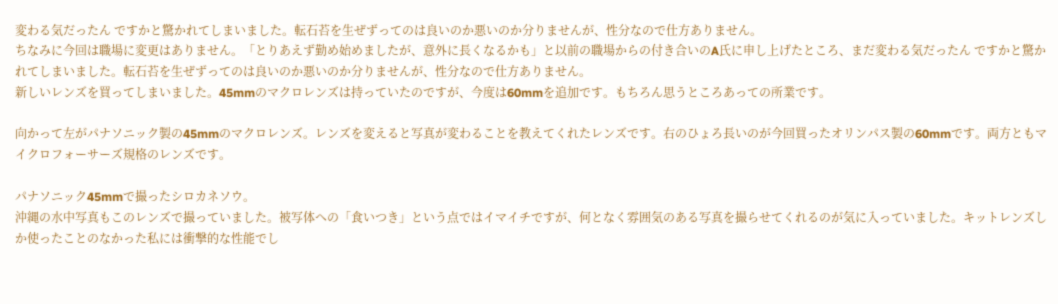変わる気だったん ですかと驚かれてしまいました。転石苔を生ぜずってのは良いのか悪いのか分りませんが、性分なので仕方ありません。
ちなみに今回は職場に変更はありません。「とりあえず勤め始めましたが、意外に長くなるかも」と以前の職場からの付き合いのA氏に申し上げたところ、まだ変わる気だったん ですかと驚かれてしまいました。転石苔を生ぜずってのは良いのか悪いのか分りませんが、性分なので仕方ありません。
新しいレンズを買ってしまいました。45mmのマクロレンズは持っていたのですが、今度は60mmを追加です。もちろん思うところあっての所業です。

向かって左がパナソニック製の45mmのマクロレンズ。レンズを変えると写真が変わることを教えてくれたレンズです。右のひょろ長いのが今回買ったオリンパス製の60mmです。両方ともマイクロフォーサーズ規格のレンズです。

パナソニック45mmで撮ったシロカネソウ。
沖縄の水中写真もこのレンズで撮っていました。被写体への「食いつき」という点ではイマイチですが、何となく雰囲気のある写真を撮らせてくれるのが気に入っていました。キットレンズしか使ったことのなかった私には衝撃的な性能でし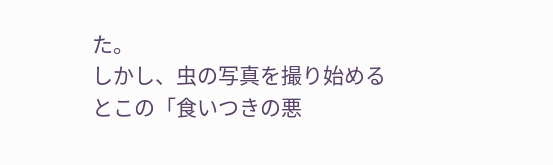た。
しかし、虫の写真を撮り始めるとこの「食いつきの悪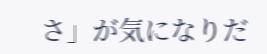さ」が気になりだ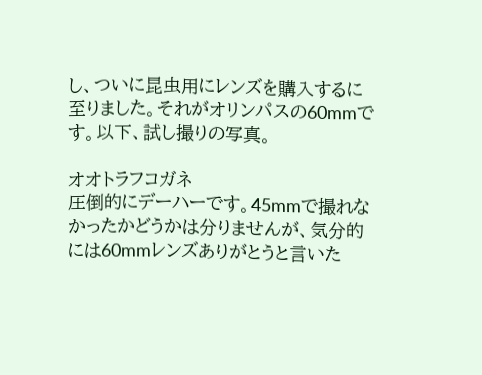し、ついに昆虫用にレンズを購入するに至りました。それがオリンパスの60mmです。以下、試し撮りの写真。

オオトラフコガネ
圧倒的にデーハーです。45mmで撮れなかったかどうかは分りませんが、気分的には60mmレンズありがとうと言いた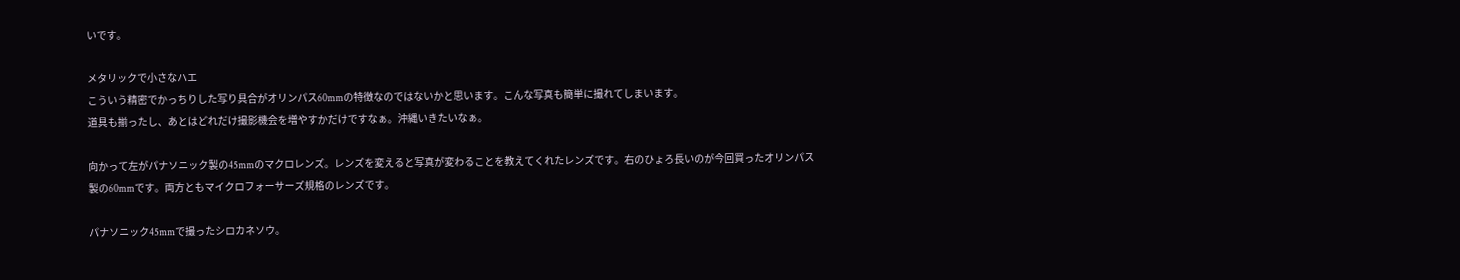いです。

メタリックで小さなハエ
こういう精密でかっちりした写り具合がオリンパス60mmの特徴なのではないかと思います。こんな写真も簡単に撮れてしまいます。
道具も揃ったし、あとはどれだけ撮影機会を増やすかだけですなぁ。沖縄いきたいなぁ。

向かって左がパナソニック製の45mmのマクロレンズ。レンズを変えると写真が変わることを教えてくれたレンズです。右のひょろ長いのが今回買ったオリンパス製の60mmです。両方ともマイクロフォーサーズ規格のレンズです。

パナソニック45mmで撮ったシロカネソウ。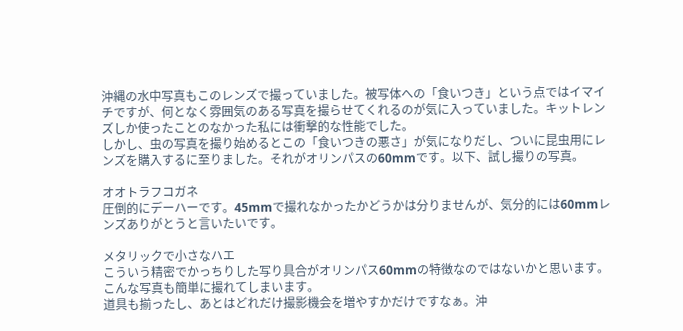沖縄の水中写真もこのレンズで撮っていました。被写体への「食いつき」という点ではイマイチですが、何となく雰囲気のある写真を撮らせてくれるのが気に入っていました。キットレンズしか使ったことのなかった私には衝撃的な性能でした。
しかし、虫の写真を撮り始めるとこの「食いつきの悪さ」が気になりだし、ついに昆虫用にレンズを購入するに至りました。それがオリンパスの60mmです。以下、試し撮りの写真。

オオトラフコガネ
圧倒的にデーハーです。45mmで撮れなかったかどうかは分りませんが、気分的には60mmレンズありがとうと言いたいです。

メタリックで小さなハエ
こういう精密でかっちりした写り具合がオリンパス60mmの特徴なのではないかと思います。こんな写真も簡単に撮れてしまいます。
道具も揃ったし、あとはどれだけ撮影機会を増やすかだけですなぁ。沖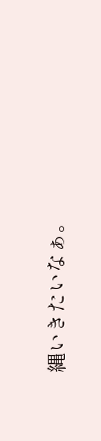縄いきたいなぁ。